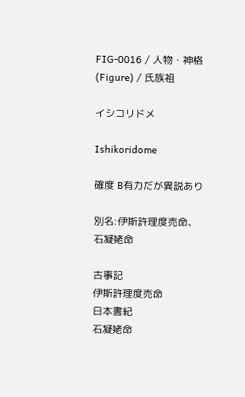FIG-0016 / 人物・神格(Figure) / 氏族祖

イシコリドメ

Ishikoridome

確度 B有力だが異説あり

別名:伊斯許理度売命、石凝姥命

古事記
伊斯許理度売命
日本書紀
石凝姥命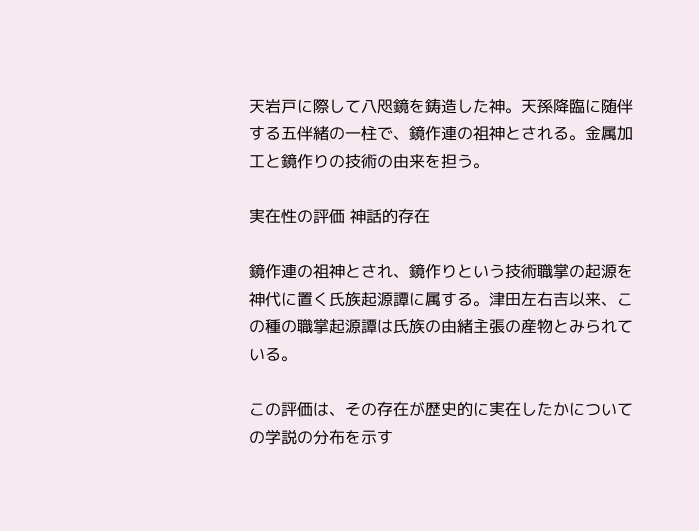天岩戸に際して八咫鏡を鋳造した神。天孫降臨に随伴する五伴緒の一柱で、鏡作連の祖神とされる。金属加工と鏡作りの技術の由来を担う。

実在性の評価 神話的存在

鏡作連の祖神とされ、鏡作りという技術職掌の起源を神代に置く氏族起源譚に属する。津田左右吉以来、この種の職掌起源譚は氏族の由緒主張の産物とみられている。

この評価は、その存在が歴史的に実在したかについての学説の分布を示す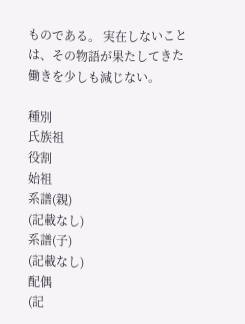ものである。 実在しないことは、その物語が果たしてきた働きを少しも減じない。

種別
氏族祖
役割
始祖
系譜(親)
(記載なし)
系譜(子)
(記載なし)
配偶
(記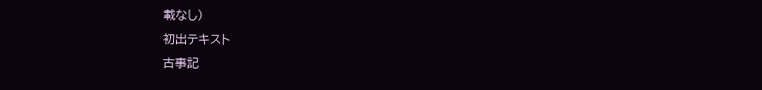載なし)
初出テキスト
古事記